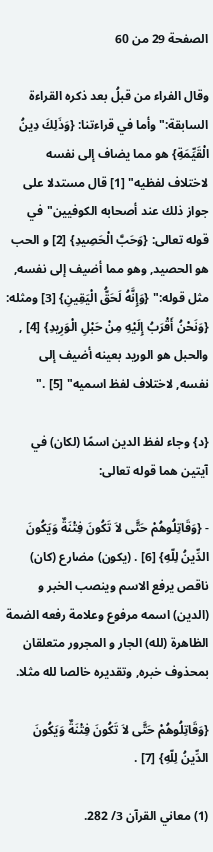الصفحة 29 من 60

وقال الفراء من قبلُ بعد ذكره القراءة السابقة:"وأما في قراءتنا: {وَذَلِكَ دِينُ الْقَيِّمَةِ} هو مما يضاف إلى نفسه لاختلاف لفظيه" [1] قال مستدلا على جواز ذلك عند أصحابه الكوفيين"في قوله تعالى: {وَحَبَّ الْحَصِيدِ} [2] و الحب هو الحصيد, وهو مما أضيف إلى نفسه, مثل قوله:" {وَإِنَّهُ لَحَقُّ الْيَقِينِ} [3] ومثله: {وَنَحْنُ أَقْرَبُ إِلَيْهِ مِنْ حَبْلِ الْوَرِيدِ} [4] , والحبل هو الوريد بعينه أضيف إلى نفسه, لاختلاف لفظ اسميه" [5] ."

{د} وجاء لفظ الدين اسمًا (لكان) في آيتين هما قوله تعالى:

- {وَقَاتِلُوهُمْ حَتَّى لاَ تَكُونَ فِتْنَةٌ وَيَكُونَ الدِّينُ لِلّهِ} [6] . (يكون) مضارع (كان) ناقص يرفع الاسم وينصب الخبر و (الدين) اسمه مرفوع وعلامة رفعه الضمة الظاهرة (لله) الجار و المجرور متعلقان بمحذوف خبره, وتقديره خالصا لله مثلا.

{وَقَاتِلُوهُمْ حَتَّى لاَ تَكُونَ فِتْنَةٌ وَيَكُونَ الدِّينُ لِلّهِ} [7] .

(1) معاني القرآن 3/ 282.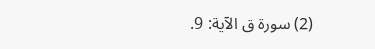(2) سورة ق الآية: 9.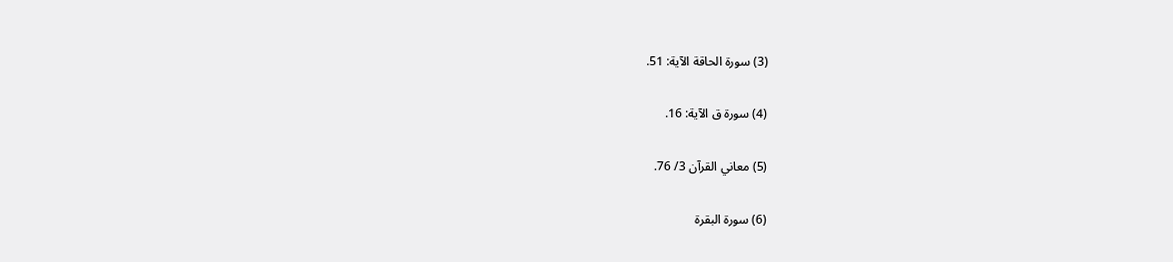(3) سورة الحاقة الآية: 51.

(4) سورة ق الآية: 16.

(5) معاني القرآن 3/ 76.

(6) سورة البقرة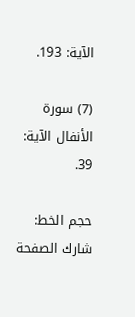الآية: 193.

(7) سورة الأنفال الآية: 39.

حجم الخط:
شارك الصفحة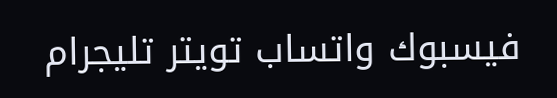فيسبوك واتساب تويتر تليجرام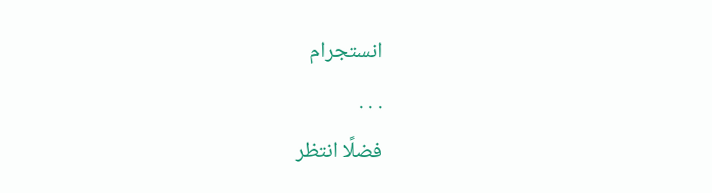انستجرام
. . .
فضلًا انتظر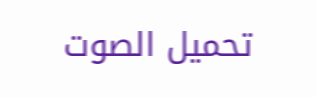تحميل الصوت